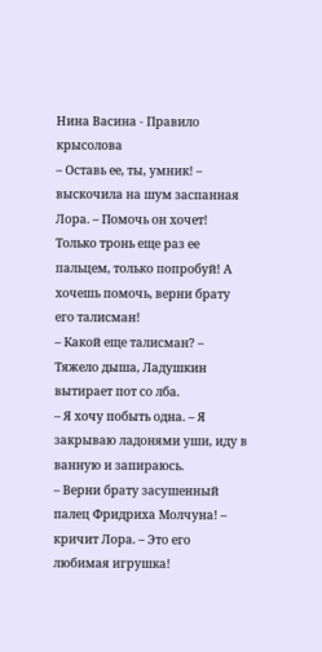Нина Васина - Правило крысолова
– Оставь ее, ты, умник! – выскочила на шум заспанная Лора. – Помочь он хочет! Только тронь еще раз ее пальцем, только попробуй! А хочешь помочь, верни брату его талисман!
– Какой еще талисман? – Тяжело дыша, Ладушкин вытирает пот со лба.
– Я хочу побыть одна. – Я закрываю ладонями уши, иду в ванную и запираюсь.
– Верни брату засушенный палец Фридриха Молчуна! – кричит Лора. – Это его любимая игрушка!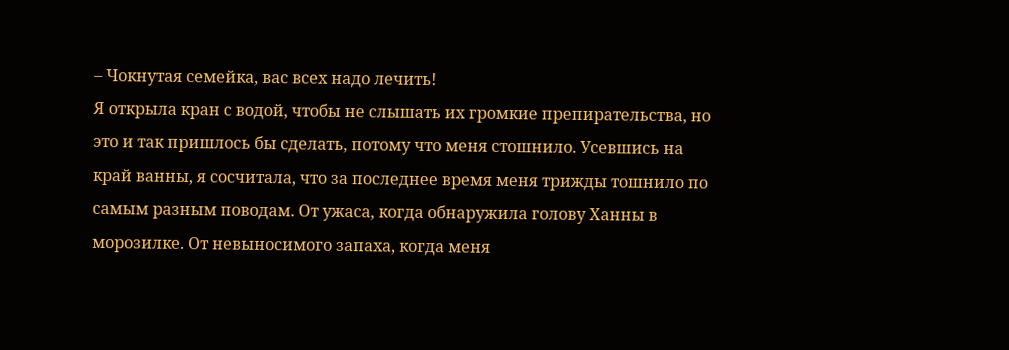– Чокнутая семейка, вас всех надо лечить!
Я открыла кран с водой, чтобы не слышать их громкие препирательства, но это и так пришлось бы сделать, потому что меня стошнило. Усевшись на край ванны, я сосчитала, что за последнее время меня трижды тошнило по самым разным поводам. От ужаса, когда обнаружила голову Ханны в морозилке. От невыносимого запаха, когда меня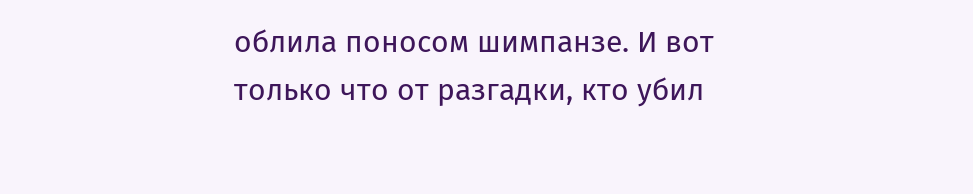облила поносом шимпанзе. И вот только что от разгадки, кто убил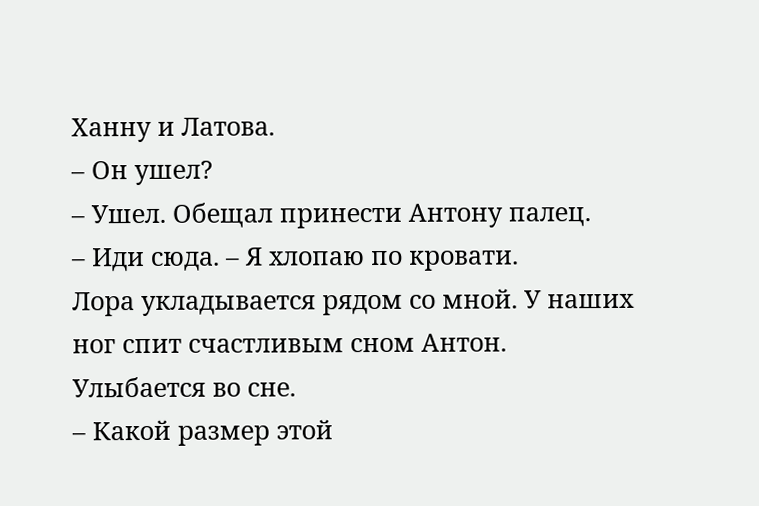Ханну и Латова.
– Он ушел?
– Ушел. Обещал принести Антону палец.
– Иди сюда. – Я хлопаю по кровати.
Лора укладывается рядом со мной. У наших ног спит счастливым сном Антон. Улыбается во сне.
– Какой размер этой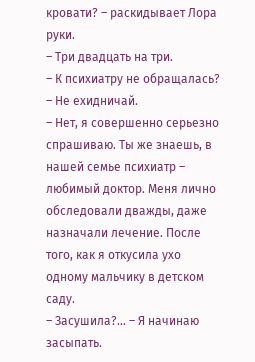кровати? – раскидывает Лора руки.
– Три двадцать на три.
– К психиатру не обращалась?
– Не ехидничай.
– Нет, я совершенно серьезно спрашиваю. Ты же знаешь, в нашей семье психиатр – любимый доктор. Меня лично обследовали дважды, даже назначали лечение. После того, как я откусила ухо одному мальчику в детском саду.
– Засушила?… – Я начинаю засыпать.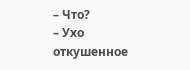– Что?
– Ухо откушенное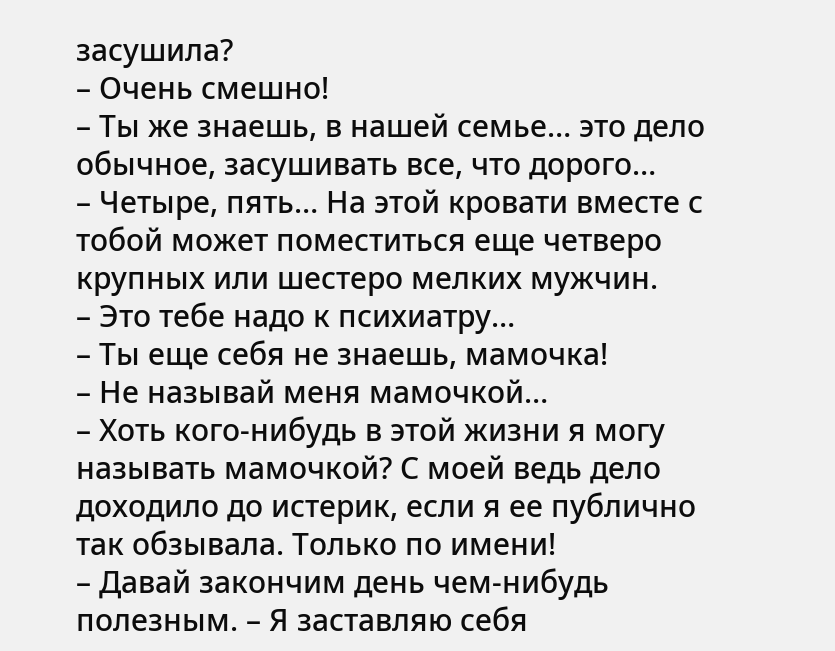засушила?
– Очень смешно!
– Ты же знаешь, в нашей семье… это дело обычное, засушивать все, что дорого…
– Четыре, пять… На этой кровати вместе с тобой может поместиться еще четверо крупных или шестеро мелких мужчин.
– Это тебе надо к психиатру…
– Ты еще себя не знаешь, мамочка!
– Не называй меня мамочкой…
– Хоть кого-нибудь в этой жизни я могу называть мамочкой? С моей ведь дело доходило до истерик, если я ее публично так обзывала. Только по имени!
– Давай закончим день чем-нибудь полезным. – Я заставляю себя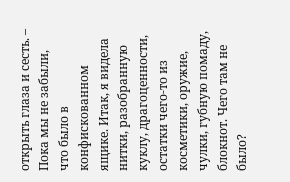открыть глаза и сесть. – Пока мы не забыли, что было в конфискованном ящике. Итак, я видела нитки, разобранную куклу, драгоценности, остатки чего-то из косметики, оружие, чулки, губную помаду, блокнот. Чего там не было?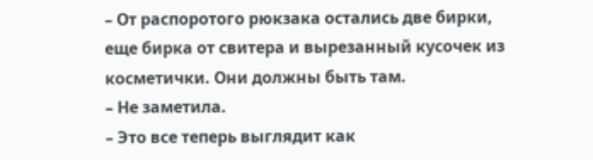– От распоротого рюкзака остались две бирки, еще бирка от свитера и вырезанный кусочек из косметички. Они должны быть там.
– Не заметила.
– Это все теперь выглядит как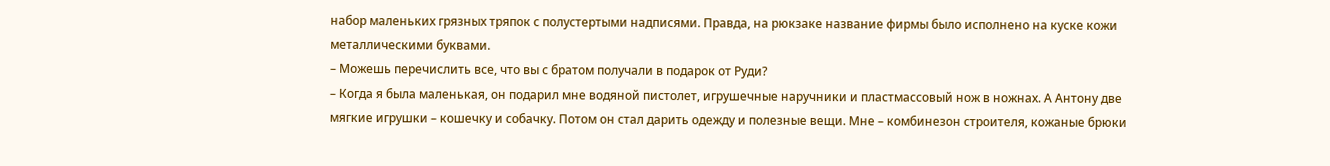набор маленьких грязных тряпок с полустертыми надписями. Правда, на рюкзаке название фирмы было исполнено на куске кожи металлическими буквами.
– Можешь перечислить все, что вы с братом получали в подарок от Руди?
– Когда я была маленькая, он подарил мне водяной пистолет, игрушечные наручники и пластмассовый нож в ножнах. А Антону две мягкие игрушки – кошечку и собачку. Потом он стал дарить одежду и полезные вещи. Мне – комбинезон строителя, кожаные брюки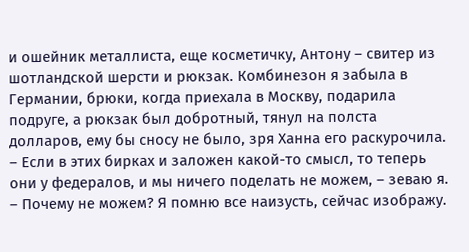и ошейник металлиста, еще косметичку, Антону – свитер из шотландской шерсти и рюкзак. Комбинезон я забыла в Германии, брюки, когда приехала в Москву, подарила подруге, а рюкзак был добротный, тянул на полста долларов, ему бы сносу не было, зря Ханна его раскурочила.
– Если в этих бирках и заложен какой-то смысл, то теперь они у федералов, и мы ничего поделать не можем, – зеваю я.
– Почему не можем? Я помню все наизусть, сейчас изображу.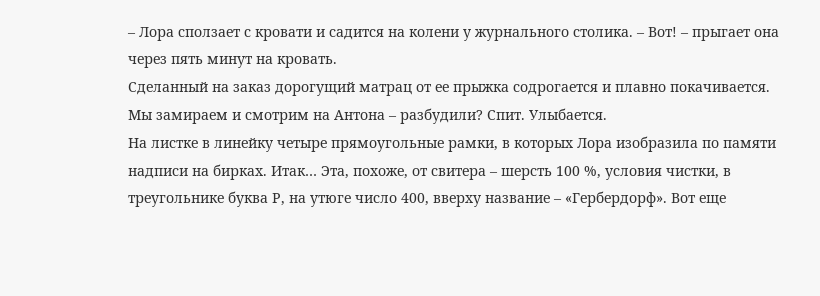– Лора сползает с кровати и садится на колени у журнального столика. – Вот! – прыгает она через пять минут на кровать.
Сделанный на заказ дорогущий матрац от ее прыжка содрогается и плавно покачивается. Мы замираем и смотрим на Антона – разбудили? Спит. Улыбается.
На листке в линейку четыре прямоугольные рамки, в которых Лора изобразила по памяти надписи на бирках. Итак… Эта, похоже, от свитера – шерсть 100 %, условия чистки, в треугольнике буква Р, на утюге число 400, вверху название – «Гербердорф». Вот еще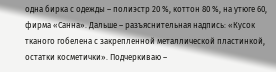одна бирка с одежды – полиэстр 20 %, коттон 80 %, на утюге 60, фирма «Санна». Дальше – разъяснительная надпись: «Кусок тканого гобелена с закрепленной металлической пластинкой, остатки косметички». Подчеркиваю –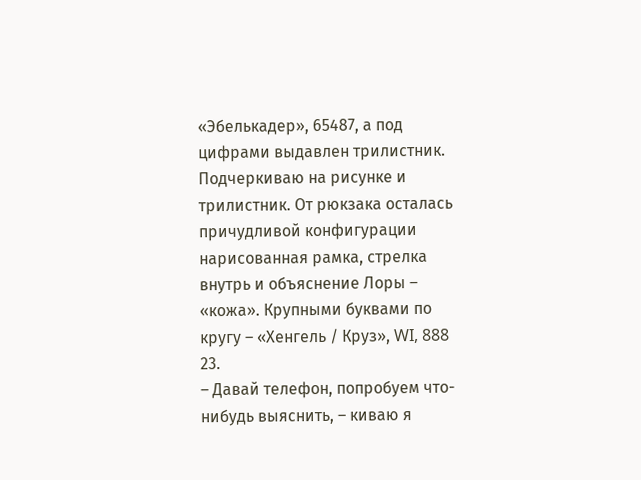«Эбелькадер», 65487, а под цифрами выдавлен трилистник. Подчеркиваю на рисунке и трилистник. От рюкзака осталась причудливой конфигурации нарисованная рамка, стрелка внутрь и объяснение Лоры – «кожа». Крупными буквами по кругу – «Хенгель / Круз», WI, 888 23.
– Давай телефон, попробуем что-нибудь выяснить, – киваю я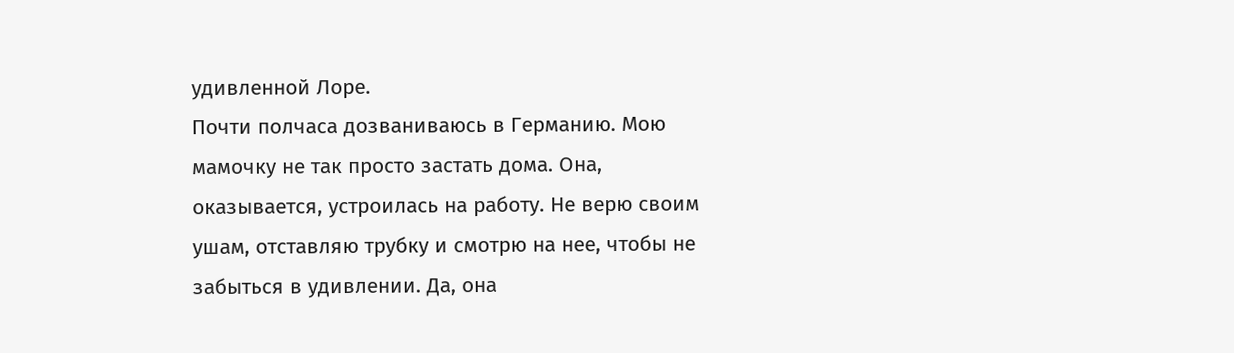удивленной Лоре.
Почти полчаса дозваниваюсь в Германию. Мою мамочку не так просто застать дома. Она, оказывается, устроилась на работу. Не верю своим ушам, отставляю трубку и смотрю на нее, чтобы не забыться в удивлении. Да, она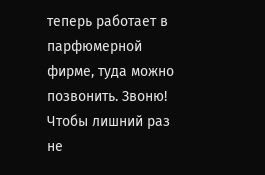теперь работает в парфюмерной фирме, туда можно позвонить. Звоню! Чтобы лишний раз не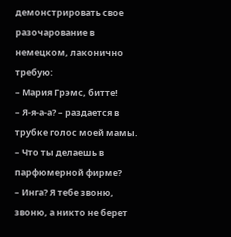демонстрировать свое разочарование в немецком, лаконично требую:
– Мария Грэмс, битте!
– Я-я-а-а? – раздается в трубке голос моей мамы.
– Что ты делаешь в парфюмерной фирме?
– Инга? Я тебе звоню, звоню, а никто не берет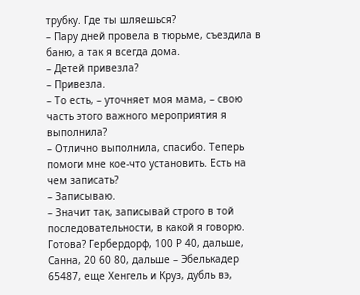трубку. Где ты шляешься?
– Пару дней провела в тюрьме, съездила в баню, а так я всегда дома.
– Детей привезла?
– Привезла.
– То есть, – уточняет моя мама, – свою часть этого важного мероприятия я выполнила?
– Отлично выполнила, спасибо. Теперь помоги мне кое-что установить. Есть на чем записать?
– Записываю.
– Значит так, записывай строго в той последовательности, в какой я говорю. Готова? Гербердорф, 100 Р 40, дальше, Санна, 20 60 80, дальше – Эбелькадер 65487, еще Хенгель и Круз, дубль вэ,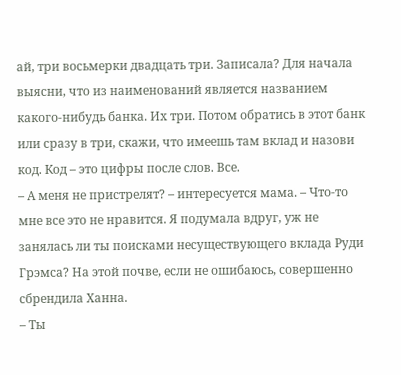ай, три восьмерки двадцать три. Записала? Для начала выясни, что из наименований является названием какого-нибудь банка. Их три. Потом обратись в этот банк или сразу в три, скажи, что имеешь там вклад и назови код. Код – это цифры после слов. Все.
– А меня не пристрелят? – интересуется мама. – Что-то мне все это не нравится. Я подумала вдруг, уж не занялась ли ты поисками несуществующего вклада Руди Грэмса? На этой почве, если не ошибаюсь, совершенно сбрендила Ханна.
– Ты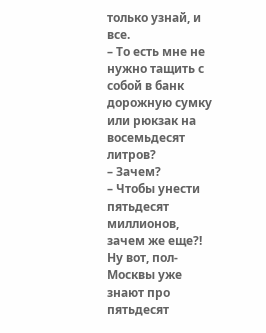только узнай, и все.
– То есть мне не нужно тащить с собой в банк дорожную сумку или рюкзак на восемьдесят литров?
– Зачем?
– Чтобы унести пятьдесят миллионов, зачем же еще?!
Ну вот, пол-Москвы уже знают про пятьдесят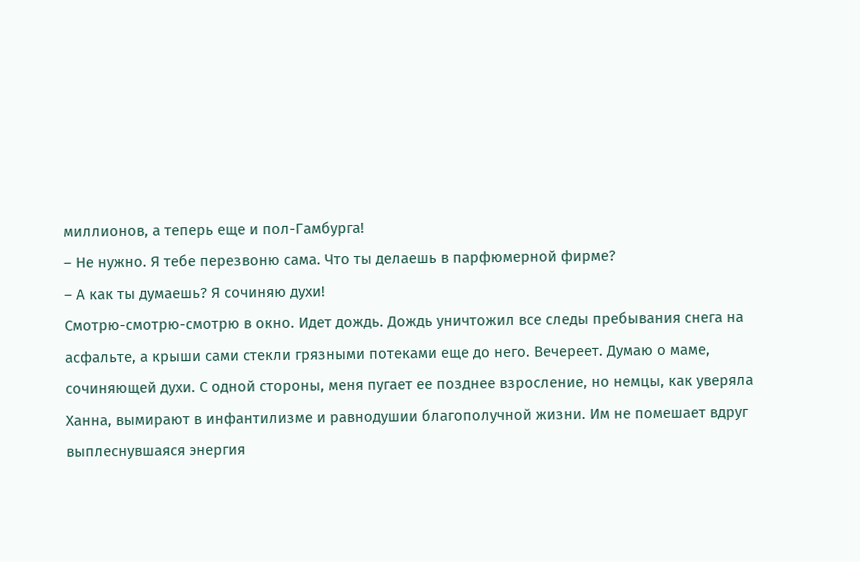миллионов, а теперь еще и пол-Гамбурга!
– Не нужно. Я тебе перезвоню сама. Что ты делаешь в парфюмерной фирме?
– А как ты думаешь? Я сочиняю духи!
Смотрю-смотрю-смотрю в окно. Идет дождь. Дождь уничтожил все следы пребывания снега на асфальте, а крыши сами стекли грязными потеками еще до него. Вечереет. Думаю о маме, сочиняющей духи. С одной стороны, меня пугает ее позднее взросление, но немцы, как уверяла Ханна, вымирают в инфантилизме и равнодушии благополучной жизни. Им не помешает вдруг выплеснувшаяся энергия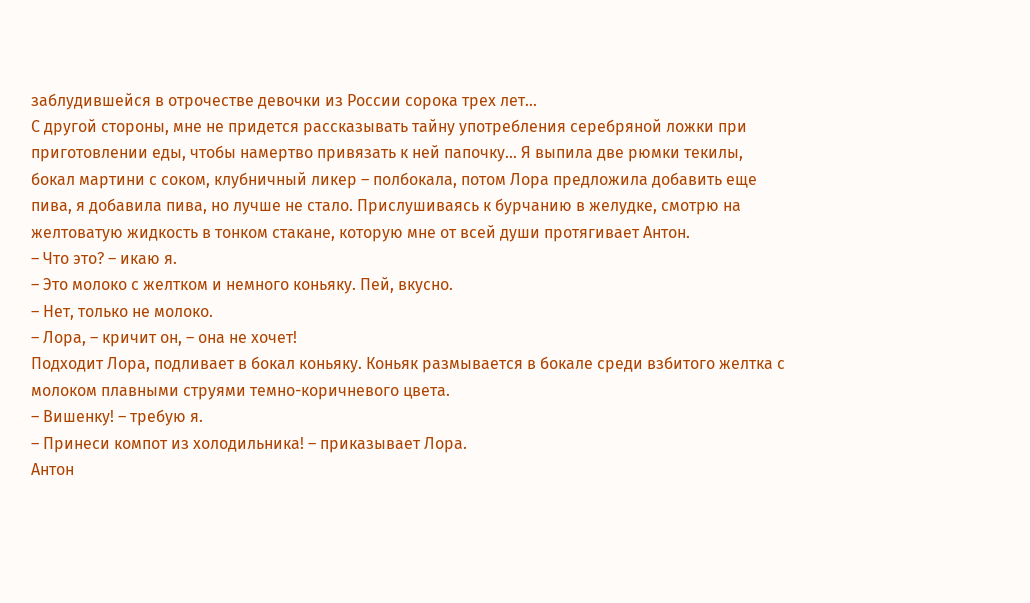заблудившейся в отрочестве девочки из России сорока трех лет…
С другой стороны, мне не придется рассказывать тайну употребления серебряной ложки при приготовлении еды, чтобы намертво привязать к ней папочку… Я выпила две рюмки текилы, бокал мартини с соком, клубничный ликер – полбокала, потом Лора предложила добавить еще пива, я добавила пива, но лучше не стало. Прислушиваясь к бурчанию в желудке, смотрю на желтоватую жидкость в тонком стакане, которую мне от всей души протягивает Антон.
– Что это? – икаю я.
– Это молоко с желтком и немного коньяку. Пей, вкусно.
– Нет, только не молоко.
– Лора, – кричит он, – она не хочет!
Подходит Лора, подливает в бокал коньяку. Коньяк размывается в бокале среди взбитого желтка с молоком плавными струями темно-коричневого цвета.
– Вишенку! – требую я.
– Принеси компот из холодильника! – приказывает Лора.
Антон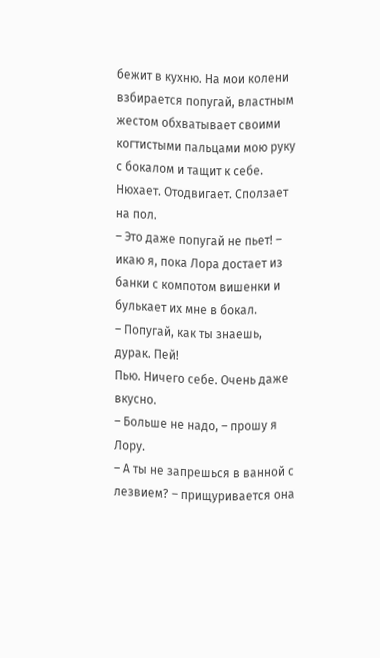бежит в кухню. На мои колени взбирается попугай, властным жестом обхватывает своими когтистыми пальцами мою руку с бокалом и тащит к себе. Нюхает. Отодвигает. Сползает на пол.
– Это даже попугай не пьет! – икаю я, пока Лора достает из банки с компотом вишенки и булькает их мне в бокал.
– Попугай, как ты знаешь, дурак. Пей!
Пью. Ничего себе. Очень даже вкусно.
– Больше не надо, – прошу я Лору.
– А ты не запрешься в ванной с лезвием? – прищуривается она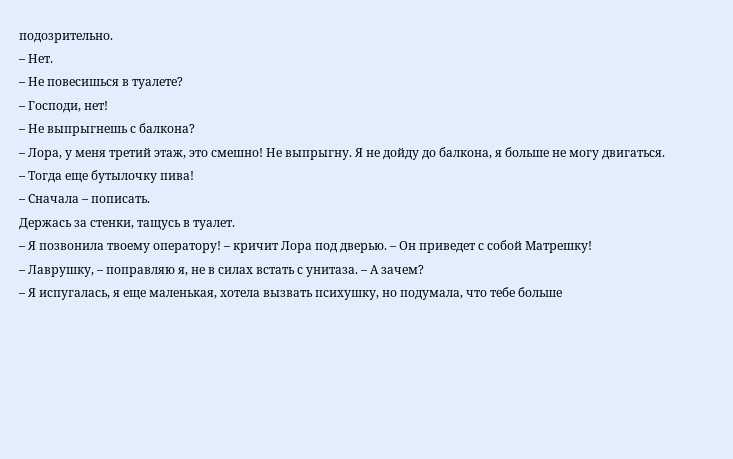подозрительно.
– Нет.
– Не повесишься в туалете?
– Господи, нет!
– Не выпрыгнешь с балкона?
– Лора, у меня третий этаж, это смешно! Не выпрыгну. Я не дойду до балкона, я больше не могу двигаться.
– Тогда еще бутылочку пива!
– Сначала – пописать.
Держась за стенки, тащусь в туалет.
– Я позвонила твоему оператору! – кричит Лора под дверью. – Он приведет с собой Матрешку!
– Лаврушку, – поправляю я, не в силах встать с унитаза. – А зачем?
– Я испугалась, я еще маленькая, хотела вызвать психушку, но подумала, что тебе больше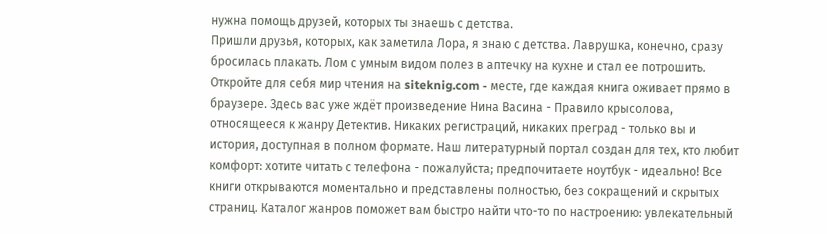нужна помощь друзей, которых ты знаешь с детства.
Пришли друзья, которых, как заметила Лора, я знаю с детства. Лаврушка, конечно, сразу бросилась плакать. Лом с умным видом полез в аптечку на кухне и стал ее потрошить.
Откройте для себя мир чтения на siteknig.com - месте, где каждая книга оживает прямо в браузере. Здесь вас уже ждёт произведение Нина Васина - Правило крысолова, относящееся к жанру Детектив. Никаких регистраций, никаких преград - только вы и история, доступная в полном формате. Наш литературный портал создан для тех, кто любит комфорт: хотите читать с телефона - пожалуйста; предпочитаете ноутбук - идеально! Все книги открываются моментально и представлены полностью, без сокращений и скрытых страниц. Каталог жанров поможет вам быстро найти что-то по настроению: увлекательный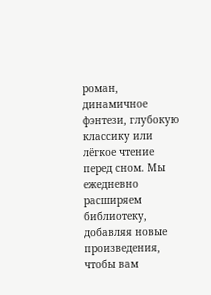роман, динамичное фэнтези, глубокую классику или лёгкое чтение перед сном. Мы ежедневно расширяем библиотеку, добавляя новые произведения, чтобы вам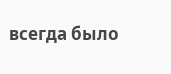всегда было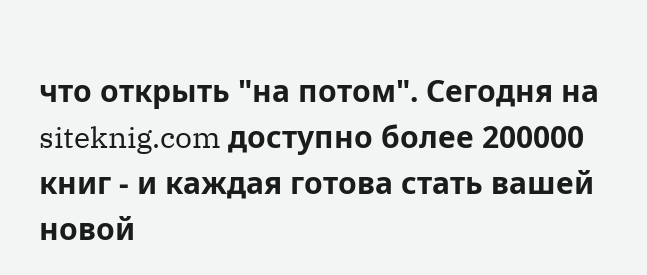что открыть "на потом". Сегодня на siteknig.com доступно более 200000 книг - и каждая готова стать вашей новой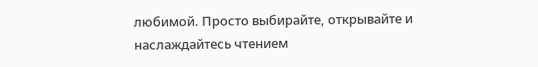любимой. Просто выбирайте, открывайте и наслаждайтесь чтением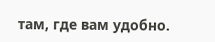там, где вам удобно.